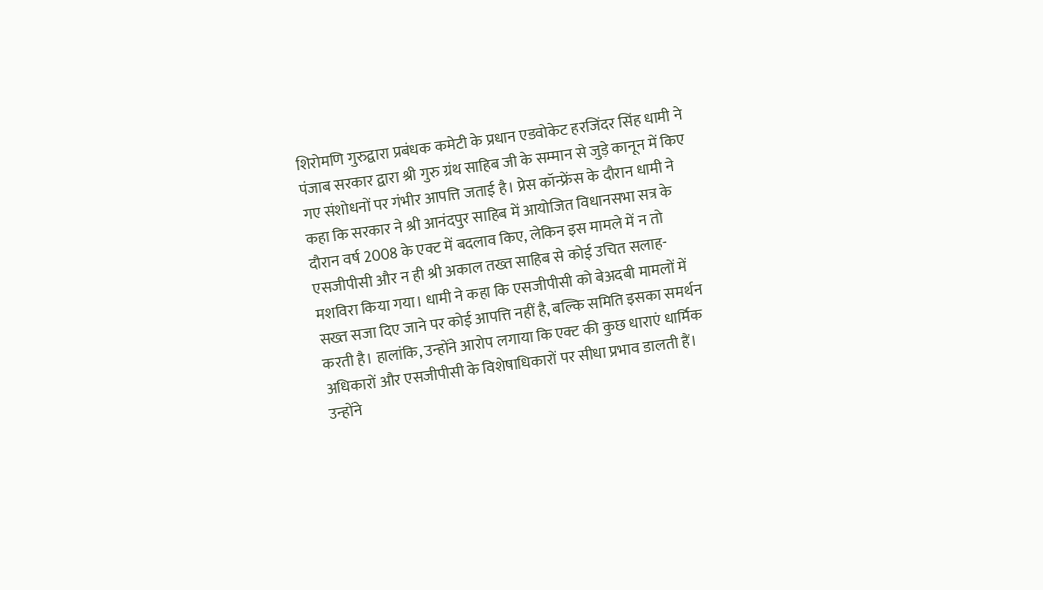शिरोमणि गुरुद्वारा प्रबंधक कमेटी के प्रधान एडवोकेट हरजिंदर सिंह धामी ने पंजाब सरकार द्वारा श्री गुरु ग्रंथ साहिब जी के सम्मान से जुड़े कानून में किए गए संशोधनों पर गंभीर आपत्ति जताई है। प्रेस कॉन्फ्रेंस के दौरान धामी ने कहा कि सरकार ने श्री आनंदपुर साहिब में आयोजित विधानसभा सत्र के दौरान वर्ष 2008 के एक्ट में बदलाव किए, लेकिन इस मामले में न तो एसजीपीसी और न ही श्री अकाल तख्त साहिब से कोई उचित सलाह-मशविरा किया गया। धामी ने कहा कि एसजीपीसी को बेअदबी मामलों में सख्त सजा दिए जाने पर कोई आपत्ति नहीं है, बल्कि समिति इसका समर्थन करती है। हालांकि, उन्होंने आरोप लगाया कि एक्ट की कुछ धाराएं धार्मिक अधिकारों और एसजीपीसी के विशेषाधिकारों पर सीधा प्रभाव डालती हैं। उन्होंने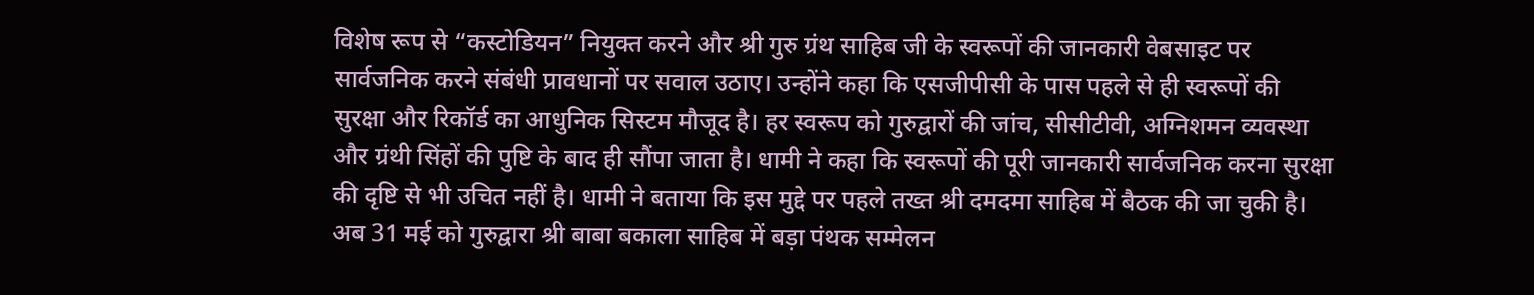विशेष रूप से “कस्टोडियन” नियुक्त करने और श्री गुरु ग्रंथ साहिब जी के स्वरूपों की जानकारी वेबसाइट पर सार्वजनिक करने संबंधी प्रावधानों पर सवाल उठाए। उन्होंने कहा कि एसजीपीसी के पास पहले से ही स्वरूपों की सुरक्षा और रिकॉर्ड का आधुनिक सिस्टम मौजूद है। हर स्वरूप को गुरुद्वारों की जांच, सीसीटीवी, अग्निशमन व्यवस्था और ग्रंथी सिंहों की पुष्टि के बाद ही सौंपा जाता है। धामी ने कहा कि स्वरूपों की पूरी जानकारी सार्वजनिक करना सुरक्षा की दृष्टि से भी उचित नहीं है। धामी ने बताया कि इस मुद्दे पर पहले तख्त श्री दमदमा साहिब में बैठक की जा चुकी है। अब 31 मई को गुरुद्वारा श्री बाबा बकाला साहिब में बड़ा पंथक सम्मेलन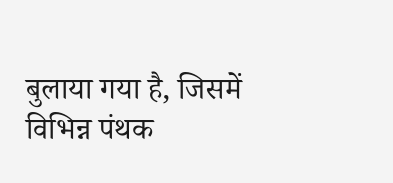बुलाया गया है, जिसमें विभिन्न पंथक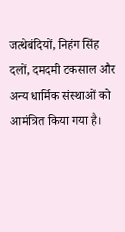जत्थेबंदियों, निहंग सिंह दलों, दमदमी टकसाल और अन्य धार्मिक संस्थाओं को आमंत्रित किया गया है।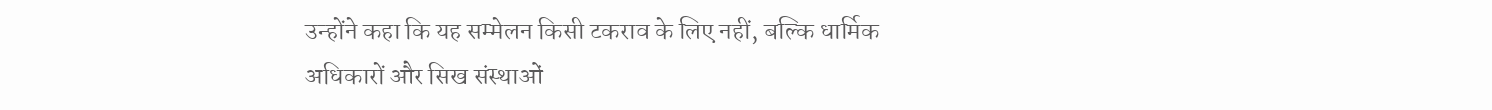उन्होंने कहा कि यह सम्मेलन किसी टकराव के लिए नहीं, बल्कि धार्मिक अधिकारों और सिख संस्थाओं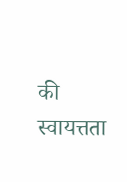की स्वायत्तता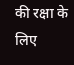की रक्षा के लिए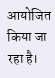आयोजित किया जा रहा है।